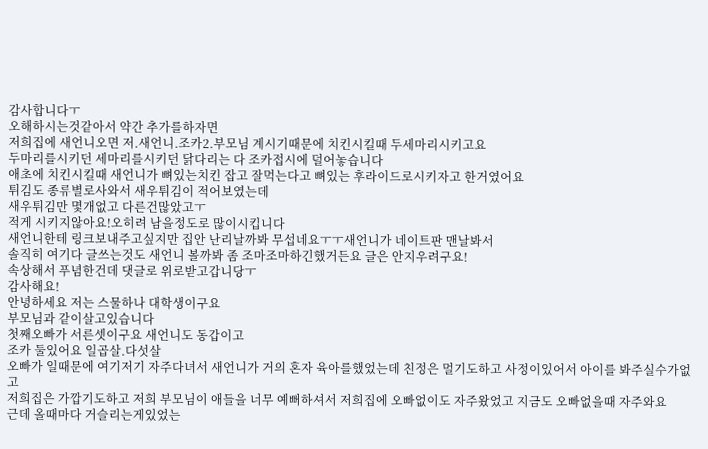감사합니다ㅜ
오해하시는것같아서 약간 추가를하자면
저희집에 새언니오면 저.새언니.조카2.부모님 계시기때문에 치킨시킬때 두세마리시키고요
두마리를시키던 세마리를시키던 닭다리는 다 조카접시에 덜어놓습니다
애초에 치킨시킬때 새언니가 뼈있는치킨 잡고 잘먹는다고 뼈있는 후라이드로시키자고 한거였어요
튀김도 종류별로사와서 새우튀김이 적어보였는데
새우튀김만 몇개없고 다른건많았고ㅜ
적게 시키지않아요!오히려 남을정도로 많이시킵니다
새언니한테 링크보내주고싶지만 집안 난리날까봐 무섭네요ㅜㅜ새언니가 네이트판 맨날봐서
솔직히 여기다 글쓰는것도 새언니 볼까봐 좀 조마조마하긴했거든요 글은 안지우려구요!
속상해서 푸념한건데 댓글로 위로받고갑니당ㅜ
감사해요!
안녕하세요 저는 스물하나 대학생이구요
부모님과 같이살고있습니다
첫째오빠가 서른셋이구요 새언니도 동갑이고
조카 둘있어요 일곱살.다섯살
오빠가 일때문에 여기저기 자주다녀서 새언니가 거의 혼자 육아를했었는데 친정은 멀기도하고 사정이있어서 아이를 봐주실수가없고
저희집은 가깝기도하고 저희 부모님이 애들을 너무 예뻐하셔서 저희집에 오빠없이도 자주왔었고 지금도 오빠없을때 자주와요
근데 올때마다 거슬리는게있었는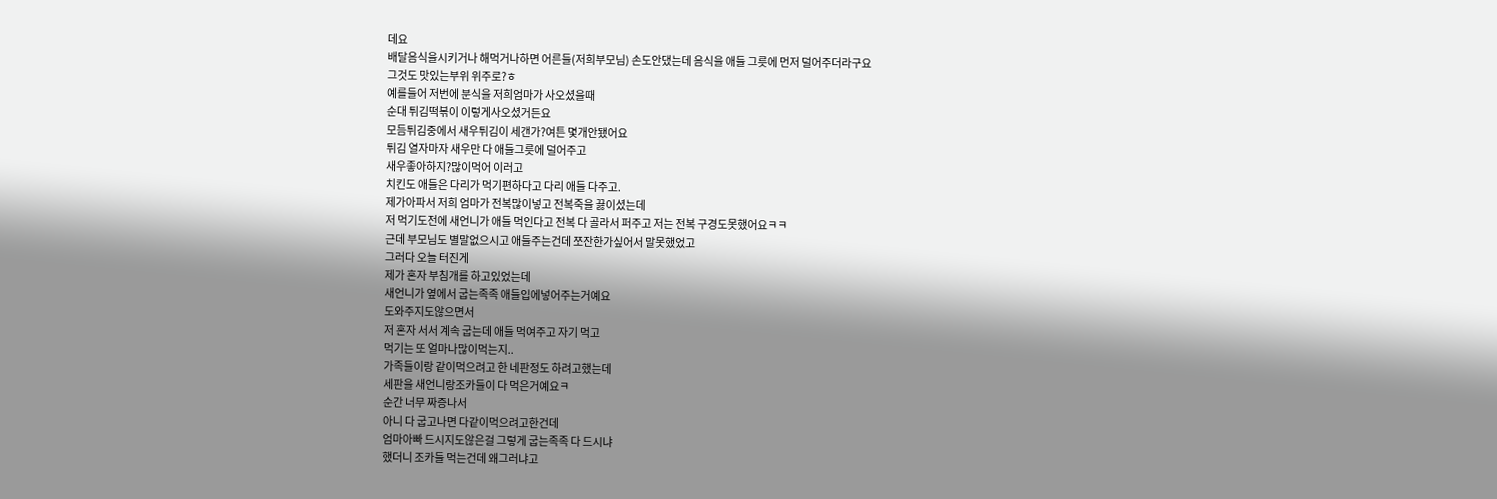데요
배달음식을시키거나 해먹거나하면 어른들(저희부모님) 손도안댔는데 음식을 애들 그릇에 먼저 덜어주더라구요
그것도 맛있는부위 위주로?ㅎ
예를들어 저번에 분식을 저희엄마가 사오셨을때
순대 튀김떡볶이 이렇게사오셨거든요
모듬튀김중에서 새우튀김이 세갠가?여튼 몇개안됐어요
튀김 열자마자 새우만 다 애들그릇에 덜어주고
새우좋아하지?많이먹어 이러고
치킨도 애들은 다리가 먹기편하다고 다리 애들 다주고.
제가아파서 저희 엄마가 전복많이넣고 전복죽을 끓이셨는데
저 먹기도전에 새언니가 애들 먹인다고 전복 다 골라서 퍼주고 저는 전복 구경도못했어요ㅋㅋ
근데 부모님도 별말없으시고 애들주는건데 쪼잔한가싶어서 말못했었고
그러다 오늘 터진게
제가 혼자 부침개를 하고있었는데
새언니가 옆에서 굽는족족 애들입에넣어주는거예요
도와주지도않으면서
저 혼자 서서 계속 굽는데 애들 먹여주고 자기 먹고
먹기는 또 얼마나많이먹는지..
가족들이랑 같이먹으려고 한 네판정도 하려고했는데
세판을 새언니랑조카들이 다 먹은거예요ㅋ
순간 너무 짜증나서
아니 다 굽고나면 다같이먹으려고한건데
엄마아빠 드시지도않은걸 그렇게 굽는족족 다 드시냐
했더니 조카들 먹는건데 왜그러냐고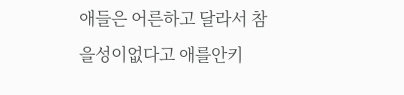애들은 어른하고 달라서 참을성이없다고 애를안키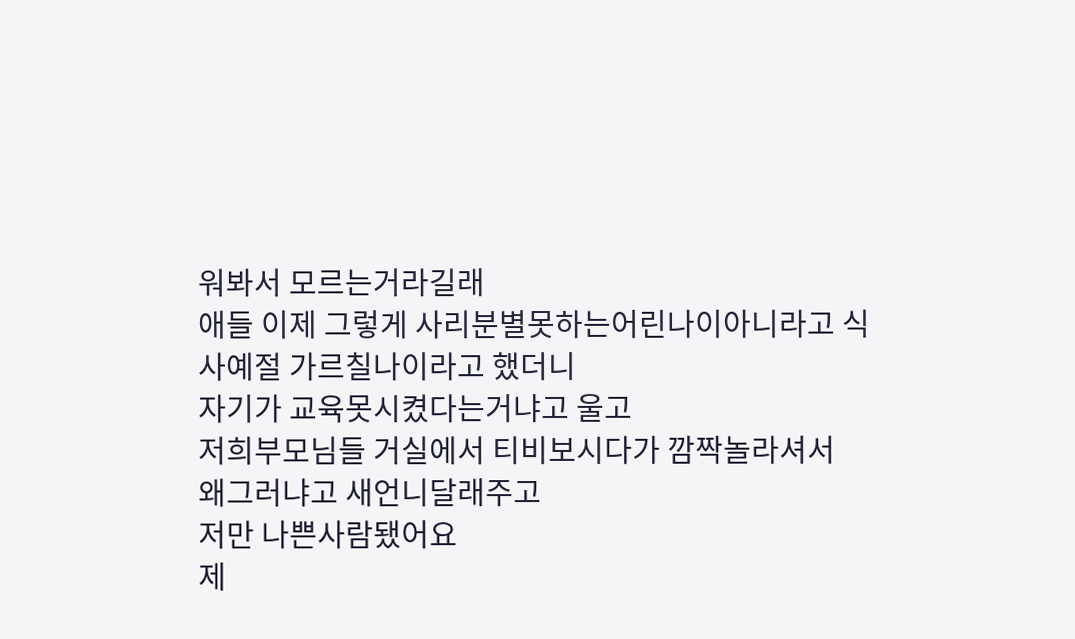워봐서 모르는거라길래
애들 이제 그렇게 사리분별못하는어린나이아니라고 식사예절 가르칠나이라고 했더니
자기가 교육못시켰다는거냐고 울고
저희부모님들 거실에서 티비보시다가 깜짝놀라셔서
왜그러냐고 새언니달래주고
저만 나쁜사람됐어요
제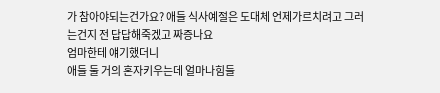가 참아야되는건가요? 애들 식사예절은 도대체 언제가르치려고 그러는건지 전 답답해죽겠고 짜증나요
엄마한테 얘기했더니
애들 둘 거의 혼자키우는데 얼마나힘들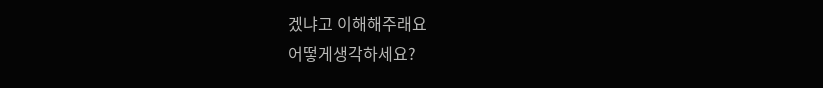겠냐고 이해해주래요
어떻게생각하세요?